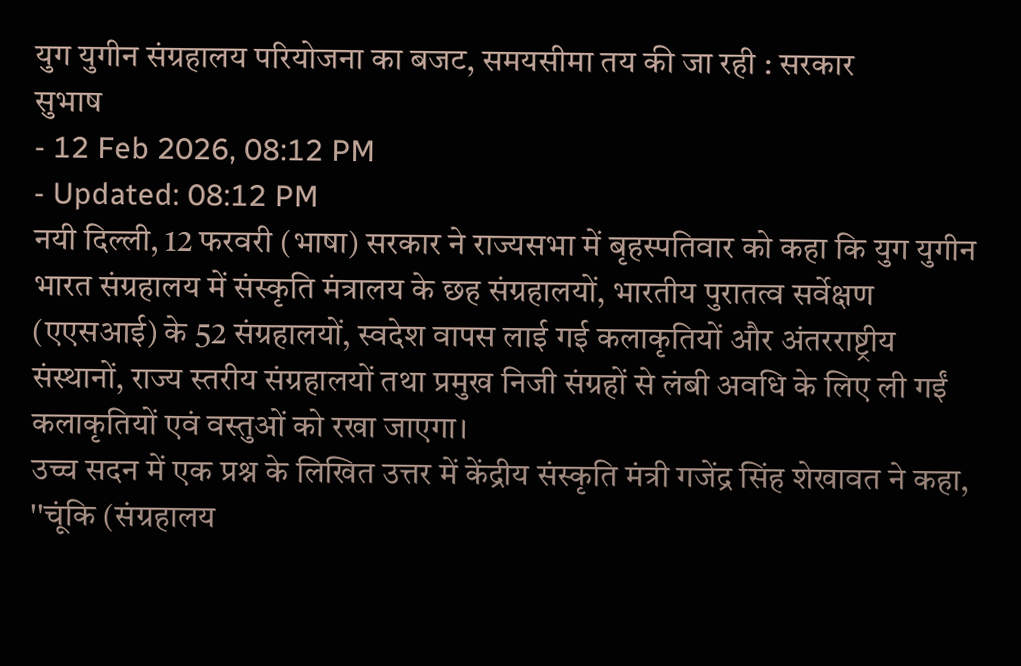युग युगीन संग्रहालय परियोजना का बजट, समयसीमा तय की जा रही : सरकार
सुभाष
- 12 Feb 2026, 08:12 PM
- Updated: 08:12 PM
नयी दिल्ली, 12 फरवरी (भाषा) सरकार ने राज्यसभा में बृहस्पतिवार को कहा कि युग युगीन भारत संग्रहालय में संस्कृति मंत्रालय के छह संग्रहालयों, भारतीय पुरातत्व सर्वेक्षण (एएसआई) के 52 संग्रहालयों, स्वदेश वापस लाई गई कलाकृतियों और अंतरराष्ट्रीय संस्थानों, राज्य स्तरीय संग्रहालयों तथा प्रमुख निजी संग्रहों से लंबी अवधि के लिए ली गईं कलाकृतियों एवं वस्तुओं को रखा जाएगा।
उच्च सदन में एक प्रश्न के लिखित उत्तर में केंद्रीय संस्कृति मंत्री गजेंद्र सिंह शेखावत ने कहा, ''चूंकि (संग्रहालय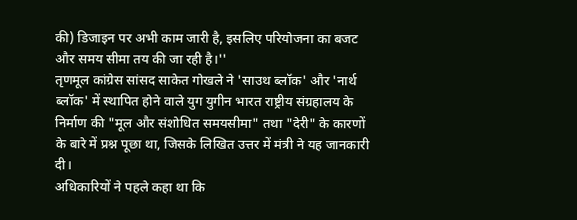की) डिजाइन पर अभी काम जारी है, इसलिए परियोजना का बजट और समय सीमा तय की जा रही है।''
तृणमूल कांग्रेस सांसद साकेत गोखले ने 'साउथ ब्लॉक' और 'नार्थ ब्लॉक' में स्थापित होने वाले युग युगीन भारत राष्ट्रीय संग्रहालय के निर्माण की "मूल और संशोधित समयसीमा" तथा "देरी" के कारणों के बारे में प्रश्न पूछा था, जिसके लिखित उत्तर में मंत्री ने यह जानकारी दी।
अधिकारियों ने पहले कहा था कि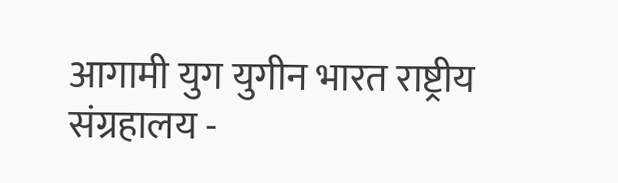आगामी युग युगीन भारत राष्ट्रीय संग्रहालय -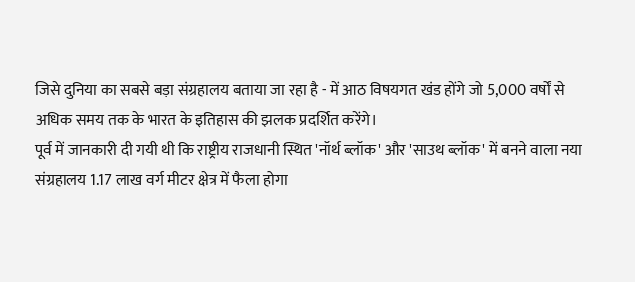जिसे दुनिया का सबसे बड़ा संग्रहालय बताया जा रहा है - में आठ विषयगत खंड होंगे जो 5,000 वर्षों से अधिक समय तक के भारत के इतिहास की झलक प्रदर्शित करेंगे।
पूर्व में जानकारी दी गयी थी कि राष्ट्रीय राजधानी स्थित 'नॉर्थ ब्लॉक' और 'साउथ ब्लॉक' में बनने वाला नया संग्रहालय 1.17 लाख वर्ग मीटर क्षेत्र में फैला होगा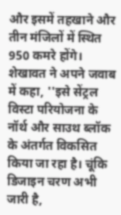और इसमें तहखाने और तीन मंजिलों में स्थित 950 कमरे होंगे।
शेखावत ने अपने जवाब में कहा, ''इसे सेंट्रल विस्टा परियोजना के नॉर्थ और साउथ ब्लॉक के अंतर्गत विकसित किया जा रहा है। चूंकि डिजाइन चरण अभी जारी है,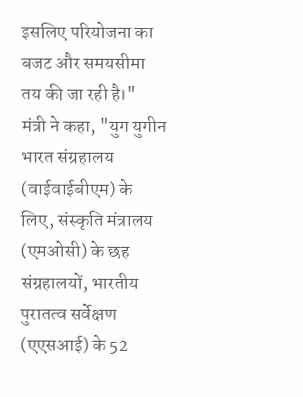इसलिए परियोजना का बजट और समयसीमा तय की जा रही है।"
मंत्री ने कहा, "युग युगीन भारत संग्रहालय (वाईवाईबीएम) के लिए, संस्कृति मंत्रालय (एमओसी) के छह संग्रहालयों, भारतीय पुरातत्व सर्वेक्षण (एएसआई) के 52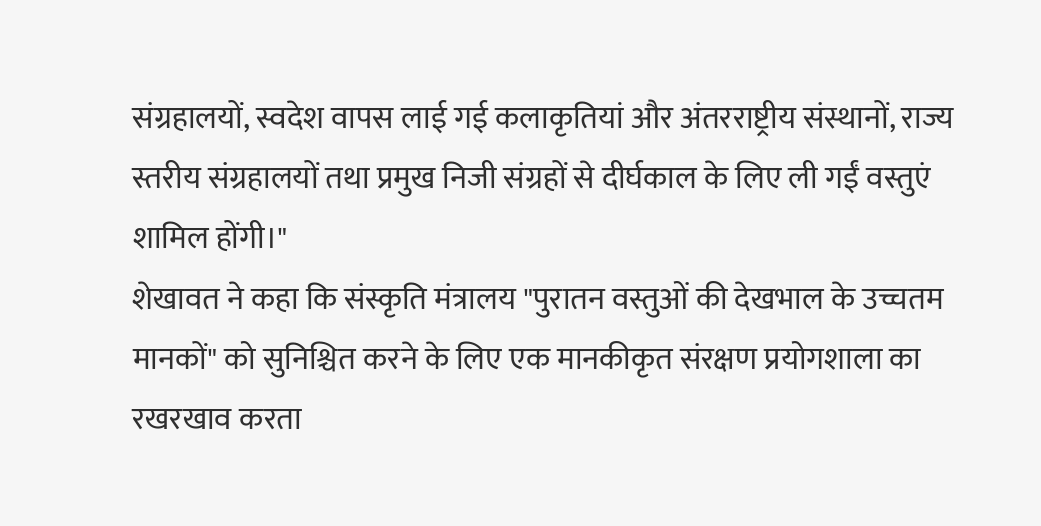संग्रहालयों, स्वदेश वापस लाई गई कलाकृतियां और अंतरराष्ट्रीय संस्थानों, राज्य स्तरीय संग्रहालयों तथा प्रमुख निजी संग्रहों से दीर्घकाल के लिए ली गईं वस्तुएं शामिल होंगी।"
शेखावत ने कहा कि संस्कृति मंत्रालय "पुरातन वस्तुओं की देखभाल के उच्चतम मानकों" को सुनिश्चित करने के लिए एक मानकीकृत संरक्षण प्रयोगशाला का रखरखाव करता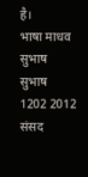है।
भाषा माधव सुभाष
सुभाष
1202 2012 संसद